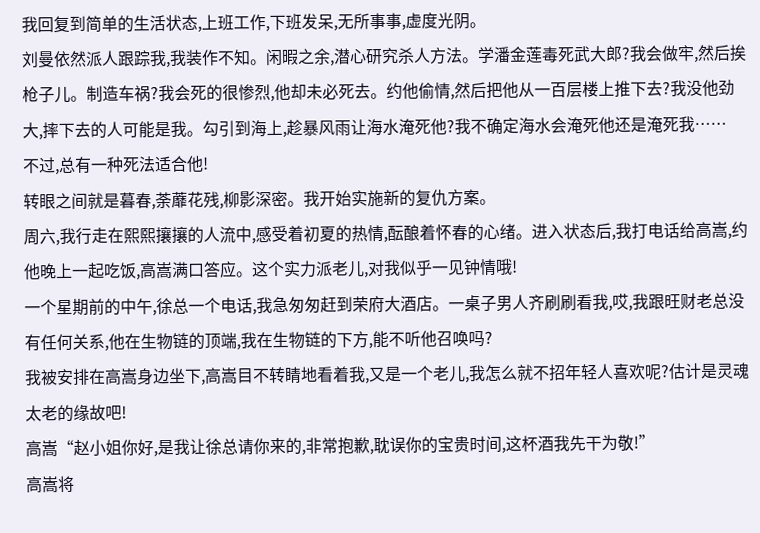我回复到简单的生活状态,上班工作,下班发呆,无所事事,虚度光阴。
刘曼依然派人跟踪我,我装作不知。闲暇之余,潜心研究杀人方法。学潘金莲毒死武大郎?我会做牢,然后挨枪子儿。制造车祸?我会死的很惨烈,他却未必死去。约他偷情,然后把他从一百层楼上推下去?我没他劲大,摔下去的人可能是我。勾引到海上,趁暴风雨让海水淹死他?我不确定海水会淹死他还是淹死我……
不过,总有一种死法适合他!
转眼之间就是暮春,荼蘼花残,柳影深密。我开始实施新的复仇方案。
周六,我行走在熙熙攘攘的人流中,感受着初夏的热情,酝酿着怀春的心绪。进入状态后,我打电话给高嵩,约他晚上一起吃饭,高嵩满口答应。这个实力派老儿,对我似乎一见钟情哦!
一个星期前的中午,徐总一个电话,我急匆匆赶到荣府大酒店。一桌子男人齐刷刷看我,哎,我跟旺财老总没有任何关系,他在生物链的顶端,我在生物链的下方,能不听他召唤吗?
我被安排在高嵩身边坐下,高嵩目不转睛地看着我,又是一个老儿,我怎么就不招年轻人喜欢呢?估计是灵魂太老的缘故吧!
高嵩“赵小姐你好,是我让徐总请你来的,非常抱歉,耽误你的宝贵时间,这杯酒我先干为敬!”
高嵩将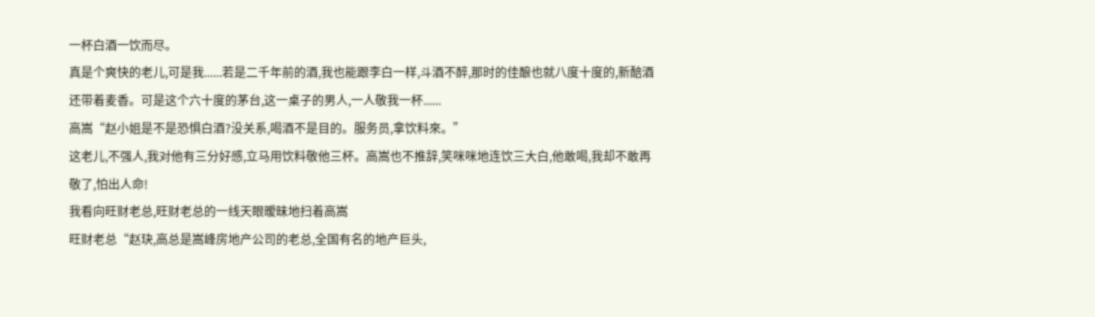一杯白酒一饮而尽。
真是个爽快的老儿,可是我......若是二千年前的酒,我也能跟李白一样,斗酒不醉,那时的佳酿也就八度十度的,新醅酒还带着麦香。可是这个六十度的茅台,这一桌子的男人,一人敬我一杯......
高嵩“赵小姐是不是恐惧白酒?没关系,喝酒不是目的。服务员,拿饮料來。”
这老儿,不强人,我对他有三分好感,立马用饮料敬他三杯。高嵩也不推辞,笑咪咪地连饮三大白,他敢喝,我却不敢再敬了,怕出人命!
我看向旺财老总,旺财老总的一线天眼暧昧地扫着高嵩
旺财老总“赵玦,高总是嵩峰房地产公司的老总,全国有名的地产巨头,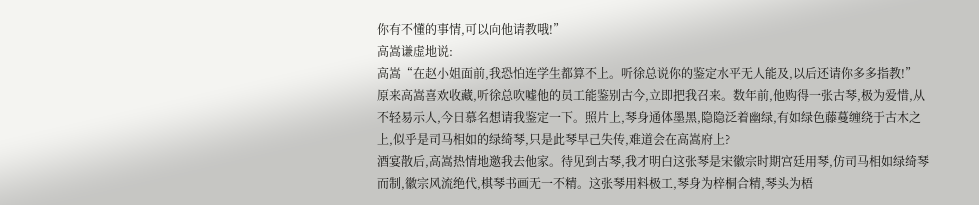你有不懂的事情,可以向他请教哦!”
高嵩谦虚地说:
高嵩“在赵小姐面前,我恐怕连学生都算不上。听徐总说你的鉴定水平无人能及,以后还请你多多指教!”
原来高嵩喜欢收藏,听徐总吹嘘他的员工能鉴别古今,立即把我召来。数年前,他购得一张古琴,极为爱惜,从不轻易示人,今日慕名想请我鉴定一下。照片上,琴身通体墨黑,隐隐泛着幽绿,有如绿色藤蔓缠绕于古木之上,似乎是司马相如的绿绮琴,只是此琴早己失传,难道会在高嵩府上?
酒宴散后,高嵩热情地邀我去他家。待见到古琴,我才明白这张琴是宋徽宗时期宫廷用琴,仿司马相如绿绮琴而制,徽宗风流绝代,棋琴书画无一不精。这张琴用料极工,琴身为梓桐合精,琴头为梧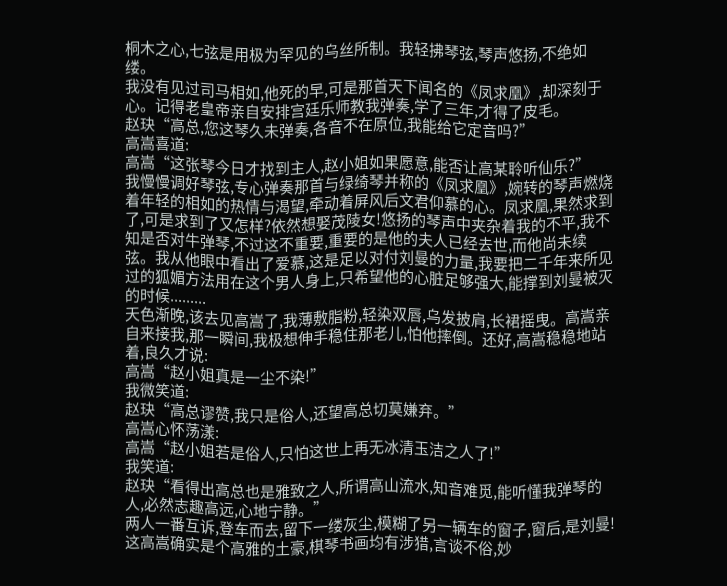桐木之心,七弦是用极为罕见的乌丝所制。我轻拂琴弦,琴声悠扬,不绝如缕。
我没有见过司马相如,他死的早,可是那首天下闻名的《凤求凰》,却深刻于心。记得老皇帝亲自安排宫廷乐师教我弹奏,学了三年,才得了皮毛。
赵玦“高总,您这琴久未弹奏,各音不在原位,我能给它定音吗?”
高嵩喜道:
高嵩“这张琴今日才找到主人,赵小姐如果愿意,能否让高某聆听仙乐?”
我慢慢调好琴弦,专心弹奏那首与绿绮琴并称的《凤求凰》,婉转的琴声燃烧着年轻的相如的热情与渴望,牵动着屏风后文君仰慕的心。凤求凰,果然求到了,可是求到了又怎样?依然想娶茂陵女!悠扬的琴声中夹杂着我的不平,我不知是否对牛弹琴,不过这不重要,重要的是他的夫人已经去世,而他尚未续弦。我从他眼中看出了爱慕,这是足以对付刘曼的力量,我要把二千年来所见过的狐媚方法用在这个男人身上,只希望他的心脏足够强大,能撑到刘曼被灭的时候.........
天色渐晚,该去见高嵩了,我薄敷脂粉,轻染双唇,乌发披肩,长裙摇曳。高嵩亲自来接我,那一瞬间,我极想伸手稳住那老儿,怕他摔倒。还好,高嵩稳稳地站着,良久才说:
高嵩“赵小姐真是一尘不染!”
我微笑道:
赵玦“高总谬赞,我只是俗人,还望高总切莫嫌弃。”
高嵩心怀荡漾:
高嵩“赵小姐若是俗人,只怕这世上再无冰清玉洁之人了!”
我笑道:
赵玦“看得出高总也是雅致之人,所谓高山流水,知音难觅,能听懂我弹琴的人,必然志趣高远,心地宁静。”
两人一番互诉,登车而去,留下一缕灰尘,模糊了另一辆车的窗子,窗后,是刘曼!
这高嵩确实是个高雅的土豪,棋琴书画均有涉猎,言谈不俗,妙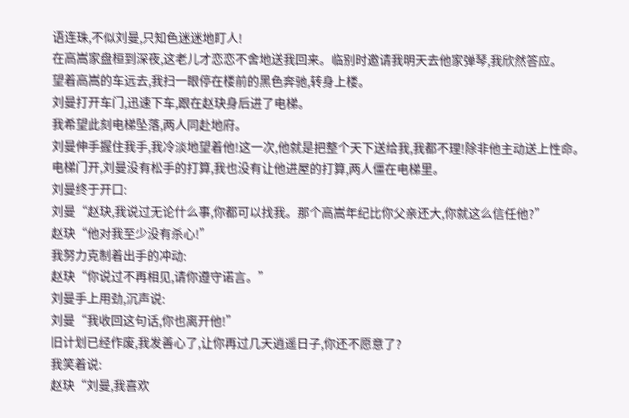语连珠,不似刘曼,只知色迷迷地盯人!
在高嵩家盘桓到深夜,这老儿才恋恋不舍地送我回来。临别时邀请我明天去他家弹琴,我欣然答应。
望着高嵩的车远去,我扫一眼停在楼前的黑色奔驰,转身上楼。
刘曼打开车门,迅速下车,跟在赵玦身后进了电梯。
我希望此刻电梯坠落,两人同赴地府。
刘曼伸手握住我手,我冷淡地望着他!这一次,他就是把整个天下送给我,我都不理!除非他主动送上性命。
电梯门开,刘曼没有松手的打算,我也没有让他进屋的打算,两人僵在电梯里。
刘曼终于开口:
刘曼“赵玦,我说过无论什么事,你都可以找我。那个高嵩年纪比你父亲还大,你就这么信任他?”
赵玦“他对我至少没有杀心!”
我努力克制着出手的冲动:
赵玦“你说过不再相见,请你遵守诺言。”
刘曼手上用劲,沉声说:
刘曼“我收回这句话,你也离开他!”
旧计划已经作废,我发善心了,让你再过几天逍遥日子,你还不愿意了?
我笑着说:
赵玦“刘曼,我喜欢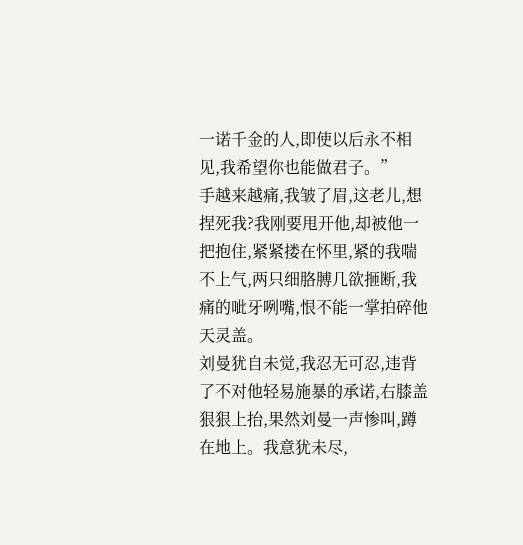一诺千金的人,即使以后永不相见,我希望你也能做君子。”
手越来越痛,我皱了眉,这老儿,想捏死我?我刚要甩开他,却被他一把抱住,紧紧搂在怀里,紧的我喘不上气,两只细胳膊几欲㧜断,我痛的呲牙咧嘴,恨不能一掌拍碎他天灵盖。
刘曼犹自未觉,我忍无可忍,违背了不对他轻易施暴的承诺,右膝盖狠狠上抬,果然刘曼一声惨叫,蹲在地上。我意犹未尽,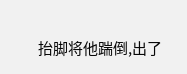抬脚将他踹倒,出了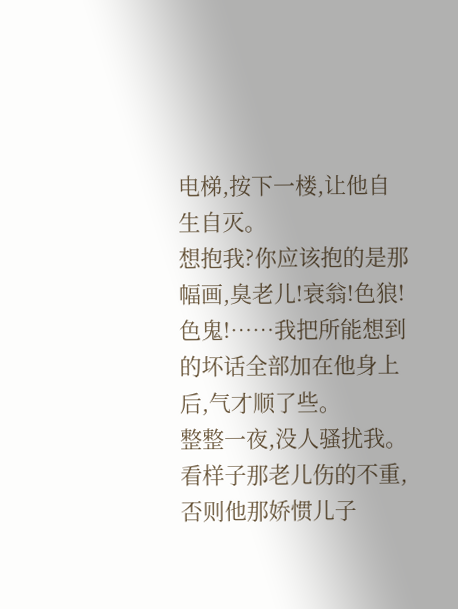电梯,按下一楼,让他自生自灭。
想抱我?你应该抱的是那幅画,臭老儿!衰翁!色狼!色鬼!……我把所能想到的坏话全部加在他身上后,气才顺了些。
整整一夜,没人骚扰我。看样子那老儿伤的不重,否则他那娇惯儿子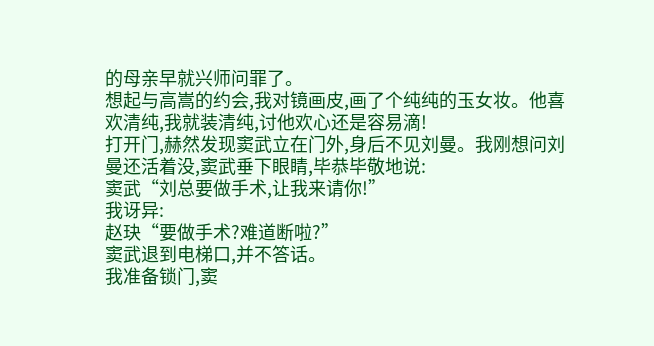的母亲早就兴师问罪了。
想起与高嵩的约会,我对镜画皮,画了个纯纯的玉女妆。他喜欢清纯,我就装清纯,讨他欢心还是容易滴!
打开门,赫然发现窦武立在门外,身后不见刘曼。我刚想问刘曼还活着没,窦武垂下眼睛,毕恭毕敬地说:
窦武“刘总要做手术,让我来请你!”
我讶异:
赵玦“要做手术?难道断啦?”
窦武退到电梯口,并不答话。
我准备锁门,窦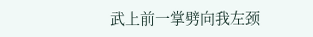武上前一掌劈向我左颈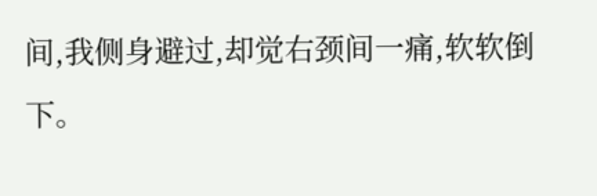间,我侧身避过,却觉右颈间一痛,软软倒下。